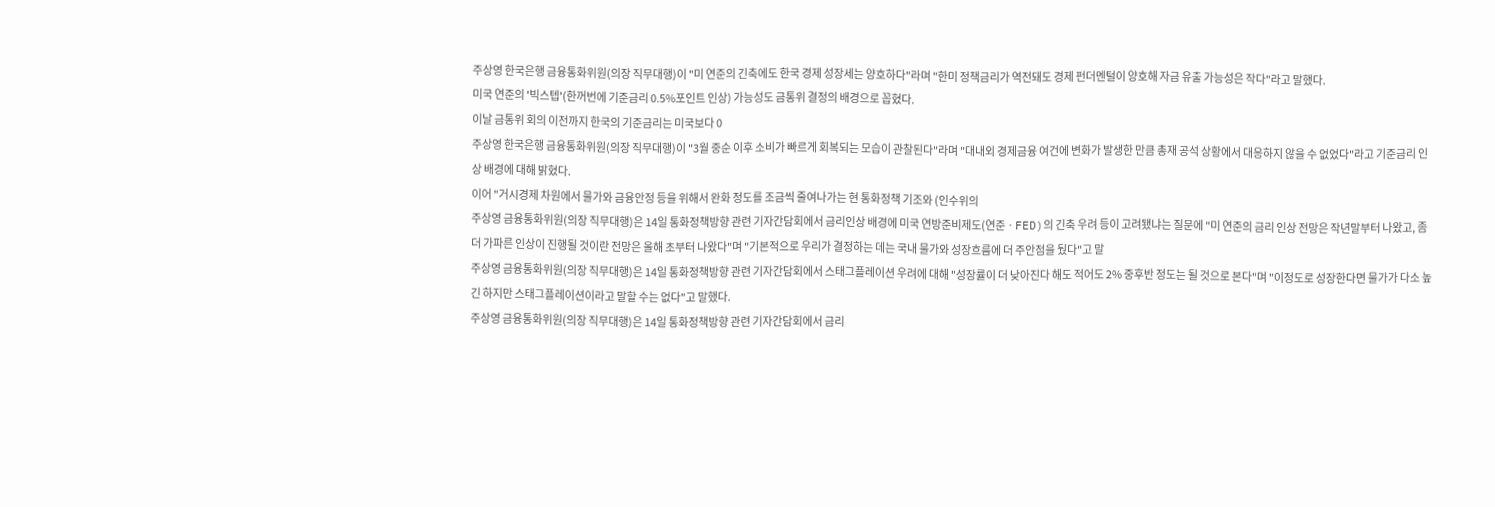주상영 한국은행 금융통화위원(의장 직무대행)이 "미 연준의 긴축에도 한국 경제 성장세는 양호하다"라며 "한미 정책금리가 역전돼도 경제 펀더멘털이 양호해 자금 유출 가능성은 작다"라고 말했다.
미국 연준의 '빅스텝'(한꺼번에 기준금리 0.5%포인트 인상) 가능성도 금통위 결정의 배경으로 꼽혔다.
이날 금통위 회의 이전까지 한국의 기준금리는 미국보다 0
주상영 한국은행 금융통화위원(의장 직무대행)이 "3월 중순 이후 소비가 빠르게 회복되는 모습이 관찰된다"라며 "대내외 경제금융 여건에 변화가 발생한 만큼 총재 공석 상황에서 대응하지 않을 수 없었다"라고 기준금리 인상 배경에 대해 밝혔다.
이어 "거시경제 차원에서 물가와 금융안정 등을 위해서 완화 정도를 조금씩 줄여나가는 현 통화정책 기조와 (인수위의
주상영 금융통화위원(의장 직무대행)은 14일 통화정책방향 관련 기자간담회에서 금리인상 배경에 미국 연방준비제도(연준ㆍFED)의 긴축 우려 등이 고려됐냐는 질문에 "미 연준의 금리 인상 전망은 작년말부터 나왔고, 좀 더 가파른 인상이 진행될 것이란 전망은 올해 초부터 나왔다"며 "기본적으로 우리가 결정하는 데는 국내 물가와 성장흐름에 더 주안점을 뒀다"고 말
주상영 금융통화위원(의장 직무대행)은 14일 통화정책방향 관련 기자간담회에서 스태그플레이션 우려에 대해 "성장률이 더 낮아진다 해도 적어도 2% 중후반 정도는 될 것으로 본다"며 "이정도로 성장한다면 물가가 다소 높긴 하지만 스태그플레이션이라고 말할 수는 없다"고 말했다.
주상영 금융통화위원(의장 직무대행)은 14일 통화정책방향 관련 기자간담회에서 금리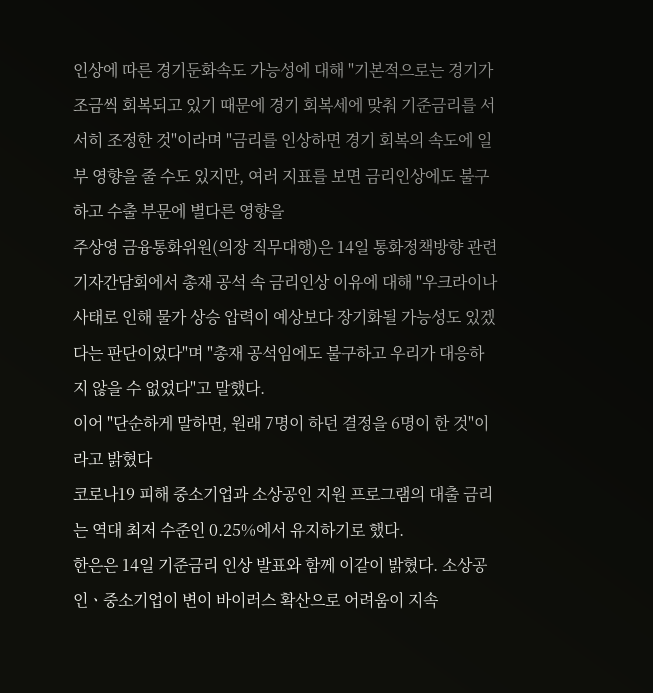인상에 따른 경기둔화속도 가능성에 대해 "기본적으로는 경기가 조금씩 회복되고 있기 때문에 경기 회복세에 맞춰 기준금리를 서서히 조정한 것"이라며 "금리를 인상하면 경기 회복의 속도에 일부 영향을 줄 수도 있지만, 여러 지표를 보면 금리인상에도 불구하고 수출 부문에 별다른 영향을
주상영 금융통화위원(의장 직무대행)은 14일 통화정책방향 관련 기자간담회에서 총재 공석 속 금리인상 이유에 대해 "우크라이나 사태로 인해 물가 상승 압력이 예상보다 장기화될 가능성도 있겠다는 판단이었다"며 "총재 공석임에도 불구하고 우리가 대응하지 않을 수 없었다"고 말했다.
이어 "단순하게 말하면, 원래 7명이 하던 결정을 6명이 한 것"이라고 밝혔다
코로나19 피해 중소기업과 소상공인 지원 프로그램의 대출 금리는 역대 최저 수준인 0.25%에서 유지하기로 했다.
한은은 14일 기준금리 인상 발표와 함께 이같이 밝혔다. 소상공인ㆍ중소기업이 변이 바이러스 확산으로 어려움이 지속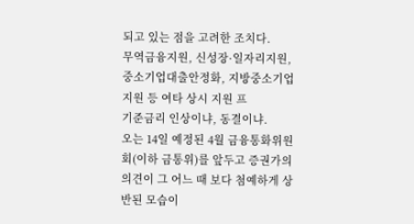되고 있는 점을 고려한 조치다.
무역금융지원, 신성장·일자리지원, 중소기업대출안정화, 지방중소기업지원 등 여타 상시 지원 프
기준금리 인상이냐, 동결이냐.
오는 14일 예정된 4월 금융통화위원회(이하 금통위)를 앞두고 증권가의 의견이 그 어느 때 보다 첨예하게 상반된 모습이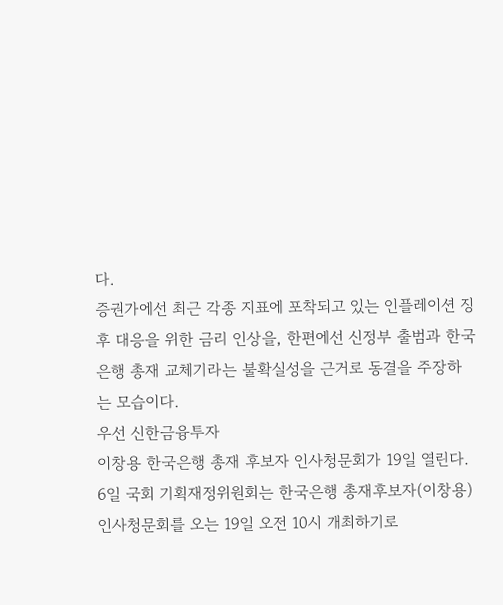다.
증권가에선 최근 각종 지표에 포착되고 있는 인플레이션 징후 대응을 위한 금리 인상을, 한편에선 신정부 출범과 한국은행 총재 교체기라는 불확실성을 근거로 동결을 주장하는 모습이다.
우선 신한금융투자
이창용 한국은행 총재 후보자 인사청문회가 19일 열린다.
6일 국회 기획재정위원회는 한국은행 총재후보자(이창용) 인사청문회를 오는 19일 오전 10시 개최하기로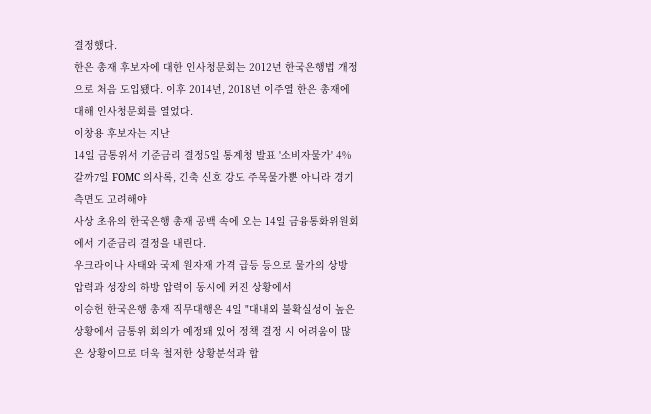결정했다.
한은 총재 후보자에 대한 인사청문회는 2012년 한국은행법 개정으로 처음 도입됐다. 이후 2014년, 2018년 이주열 한은 총재에 대해 인사청문회를 열었다.
이창용 후보자는 지난
14일 금통위서 기준금리 결정5일 통계청 발표 '소비자물가' 4% 갈까7일 FOMC 의사록, 긴축 신호 강도 주목물가뿐 아니라 경기 측면도 고려해야
사상 초유의 한국은행 총재 공백 속에 오는 14일 금융통화위원회에서 기준금리 결정을 내린다.
우크라이나 사태와 국제 원자재 가격 급등 등으로 물가의 상방 압력과 성장의 하방 압력이 동시에 커진 상황에서
이승헌 한국은행 총재 직무대행은 4일 "대내외 불확실성이 높은 상황에서 금통위 회의가 예정돼 있어 정책 결정 시 어려움이 많은 상황이므로 더욱 철저한 상황분석과 합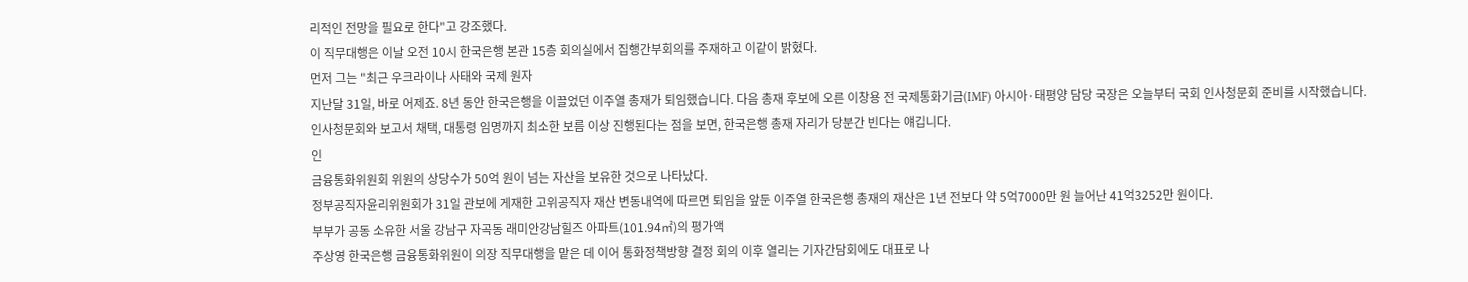리적인 전망을 필요로 한다"고 강조했다.
이 직무대행은 이날 오전 10시 한국은행 본관 15층 회의실에서 집행간부회의를 주재하고 이같이 밝혔다.
먼저 그는 "최근 우크라이나 사태와 국제 원자
지난달 31일, 바로 어제죠. 8년 동안 한국은행을 이끌었던 이주열 총재가 퇴임했습니다. 다음 총재 후보에 오른 이창용 전 국제통화기금(IMF) 아시아·태평양 담당 국장은 오늘부터 국회 인사청문회 준비를 시작했습니다.
인사청문회와 보고서 채택, 대통령 임명까지 최소한 보름 이상 진행된다는 점을 보면, 한국은행 총재 자리가 당분간 빈다는 얘깁니다.
인
금융통화위원회 위원의 상당수가 50억 원이 넘는 자산을 보유한 것으로 나타났다.
정부공직자윤리위원회가 31일 관보에 게재한 고위공직자 재산 변동내역에 따르면 퇴임을 앞둔 이주열 한국은행 총재의 재산은 1년 전보다 약 5억7000만 원 늘어난 41억3252만 원이다.
부부가 공동 소유한 서울 강남구 자곡동 래미안강남힐즈 아파트(101.94㎡)의 평가액
주상영 한국은행 금융통화위원이 의장 직무대행을 맡은 데 이어 통화정책방향 결정 회의 이후 열리는 기자간담회에도 대표로 나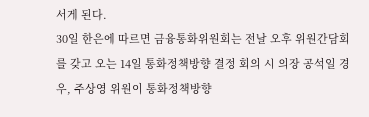서게 된다.
30일 한은에 따르면 금융통화위원회는 전날 오후 위원간담회를 갖고 오는 14일 통화정책방향 결정 회의 시 의장 공석일 경우, 주상영 위원이 통화정책방향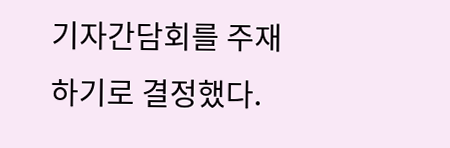기자간담회를 주재하기로 결정했다.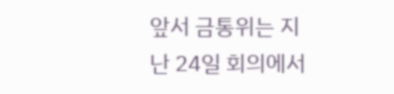앞서 금통위는 지난 24일 회의에서